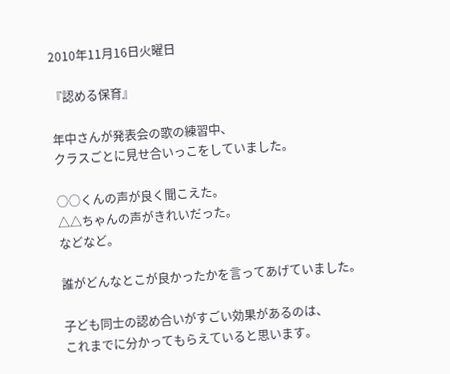2010年11月16日火曜日

『認める保育』

年中さんが発表会の歌の練習中、
クラスごとに見せ合いっこをしていました。

○○くんの声が良く聞こえた。
△△ちゃんの声がきれいだった。
などなど。

誰がどんなとこが良かったかを言ってあげていました。

子ども同士の認め合いがすごい効果があるのは、
これまでに分かってもらえていると思います。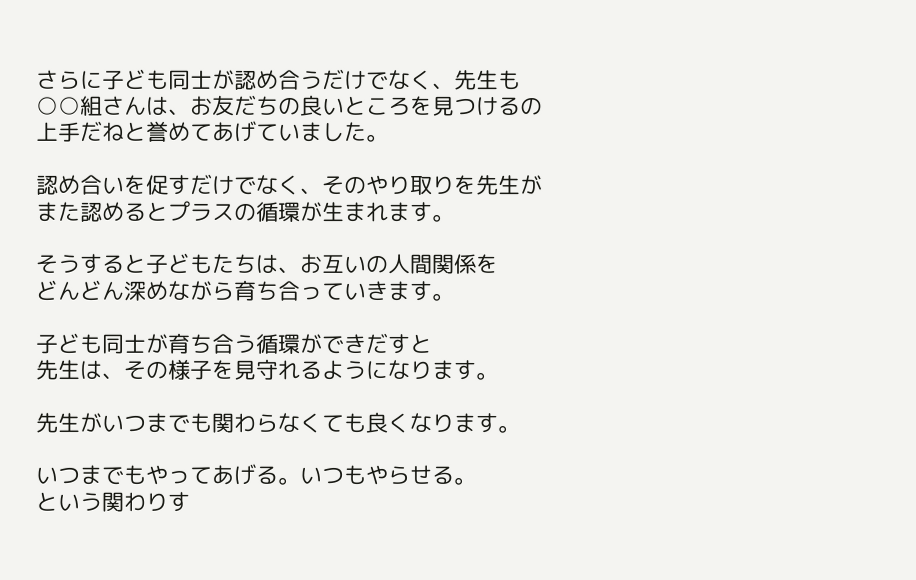さらに子ども同士が認め合うだけでなく、先生も
○○組さんは、お友だちの良いところを見つけるの
上手だねと誉めてあげていました。

認め合いを促すだけでなく、そのやり取りを先生が
また認めるとプラスの循環が生まれます。

そうすると子どもたちは、お互いの人間関係を
どんどん深めながら育ち合っていきます。

子ども同士が育ち合う循環ができだすと
先生は、その様子を見守れるようになります。

先生がいつまでも関わらなくても良くなります。

いつまでもやってあげる。いつもやらせる。
という関わりす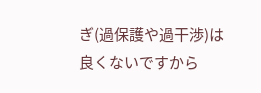ぎ(過保護や過干渉)は
良くないですから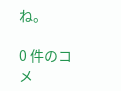ね。

0 件のコメ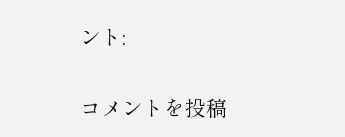ント:

コメントを投稿